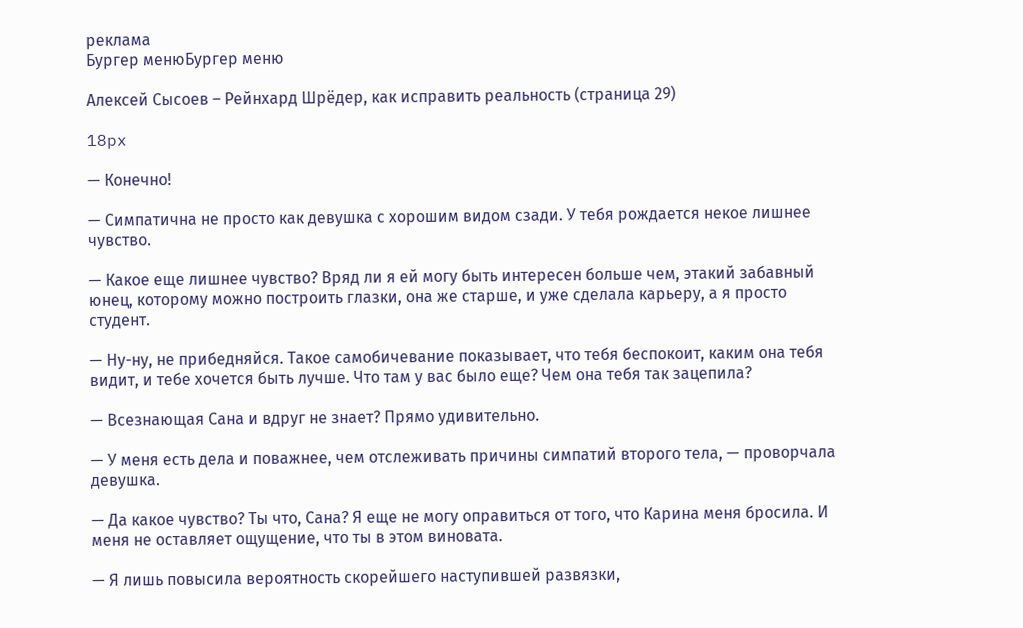реклама
Бургер менюБургер меню

Алексей Сысоев – Рейнхард Шрёдер, как исправить реальность (страница 29)

18px

— Конечно!

— Симпатична не просто как девушка с хорошим видом сзади. У тебя рождается некое лишнее чувство.

— Какое еще лишнее чувство? Вряд ли я ей могу быть интересен больше чем, этакий забавный юнец, которому можно построить глазки, она же старше, и уже сделала карьеру, а я просто студент.

— Ну-ну, не прибедняйся. Такое самобичевание показывает, что тебя беспокоит, каким она тебя видит, и тебе хочется быть лучше. Что там у вас было еще? Чем она тебя так зацепила?

— Всезнающая Сана и вдруг не знает? Прямо удивительно.

— У меня есть дела и поважнее, чем отслеживать причины симпатий второго тела, — проворчала девушка.

— Да какое чувство? Ты что, Сана? Я еще не могу оправиться от того, что Карина меня бросила. И меня не оставляет ощущение, что ты в этом виновата.

— Я лишь повысила вероятность скорейшего наступившей развязки,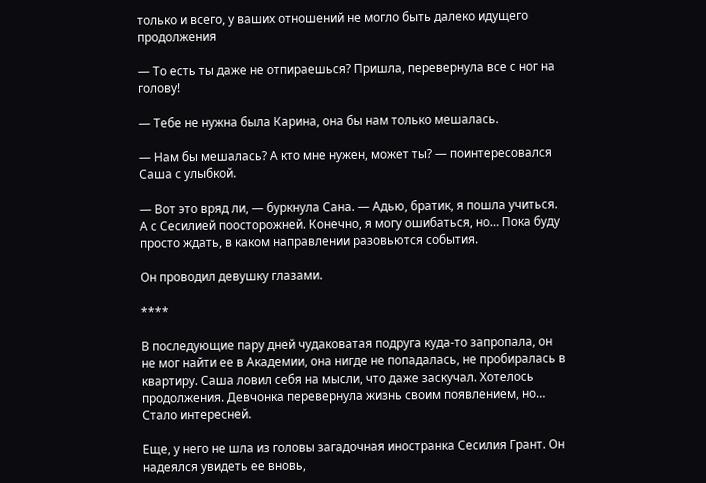только и всего, у ваших отношений не могло быть далеко идущего продолжения

— То есть ты даже не отпираешься? Пришла, перевернула все с ног на голову!

— Тебе не нужна была Карина, она бы нам только мешалась.

— Нам бы мешалась? А кто мне нужен, может ты? — поинтересовался Саша с улыбкой.

— Вот это вряд ли, — буркнула Сана. — Адью, братик, я пошла учиться. А с Сесилией поосторожней. Конечно, я могу ошибаться, но… Пока буду просто ждать, в каком направлении разовьются события.

Он проводил девушку глазами.

****

В последующие пару дней чудаковатая подруга куда-то запропала, он не мог найти ее в Академии, она нигде не попадалась, не пробиралась в квартиру. Саша ловил себя на мысли, что даже заскучал. Хотелось продолжения. Девчонка перевернула жизнь своим появлением, но… Стало интересней.

Еще, у него не шла из головы загадочная иностранка Сесилия Грант. Он надеялся увидеть ее вновь,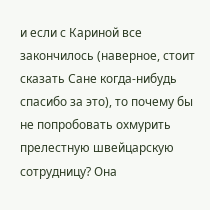и если с Кариной все закончилось (наверное, стоит сказать Сане когда-нибудь спасибо за это), то почему бы не попробовать охмурить прелестную швейцарскую сотрудницу? Она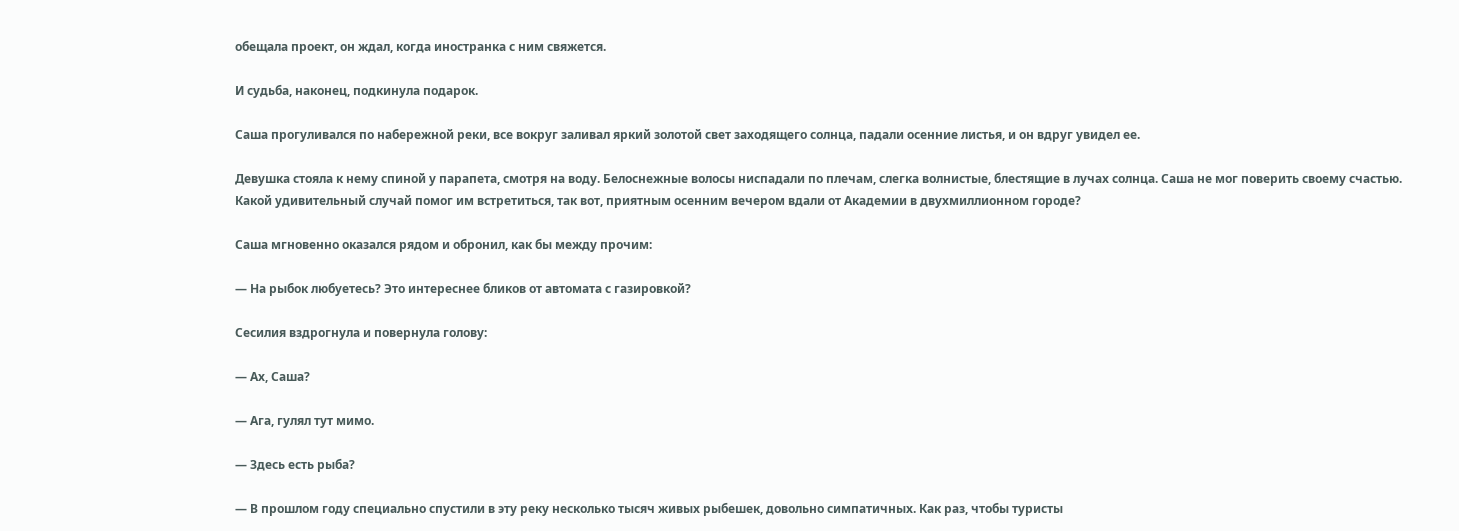обещала проект, он ждал, когда иностранка с ним свяжется.

И судьба, наконец, подкинула подарок.

Саша прогуливался по набережной реки, все вокруг заливал яркий золотой свет заходящего солнца, падали осенние листья, и он вдруг увидел ее.

Девушка стояла к нему спиной у парапета, смотря на воду. Белоснежные волосы ниспадали по плечам, слегка волнистые, блестящие в лучах солнца. Саша не мог поверить своему счастью. Какой удивительный случай помог им встретиться, так вот, приятным осенним вечером вдали от Академии в двухмиллионном городе?

Саша мгновенно оказался рядом и обронил, как бы между прочим:

— На рыбок любуетесь? Это интереснее бликов от автомата с газировкой?

Сесилия вздрогнула и повернула голову:

— Ах, Саша?

— Ага, гулял тут мимо.

— Здесь есть рыба?

— В прошлом году специально спустили в эту реку несколько тысяч живых рыбешек, довольно симпатичных. Как раз, чтобы туристы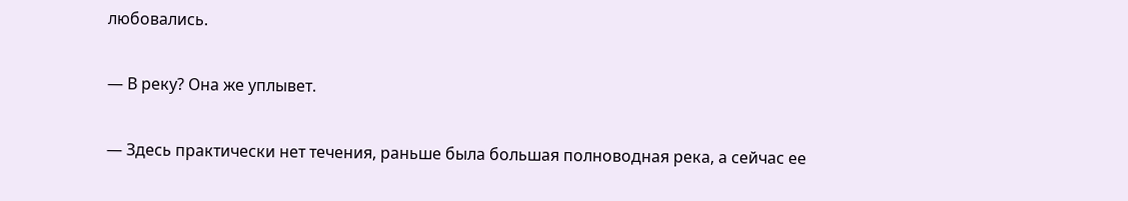любовались.

— В реку? Она же уплывет.

— Здесь практически нет течения, раньше была большая полноводная река, а сейчас ее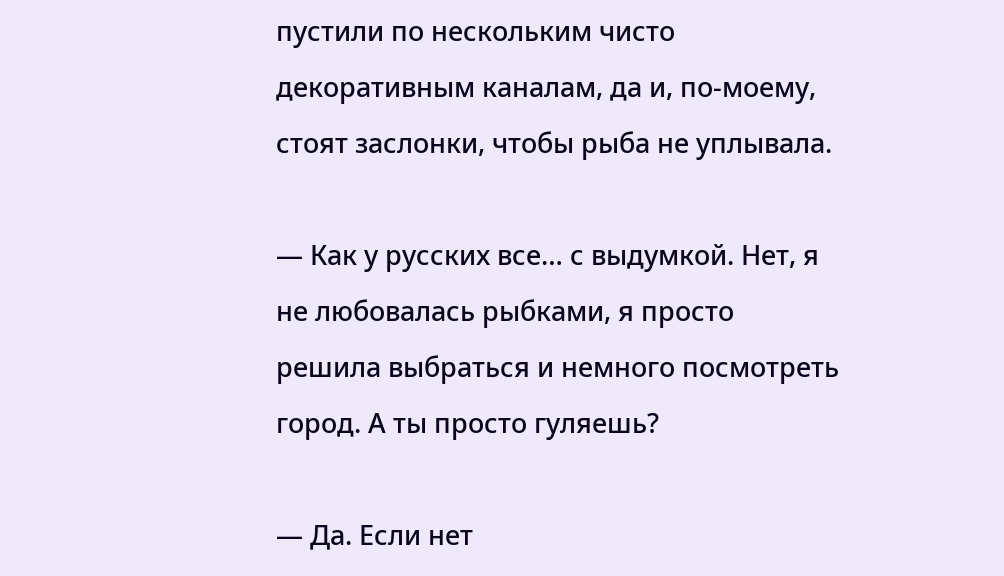пустили по нескольким чисто декоративным каналам, да и, по-моему, стоят заслонки, чтобы рыба не уплывала.

— Как у русских все… с выдумкой. Нет, я не любовалась рыбками, я просто решила выбраться и немного посмотреть город. А ты просто гуляешь?

— Да. Если нет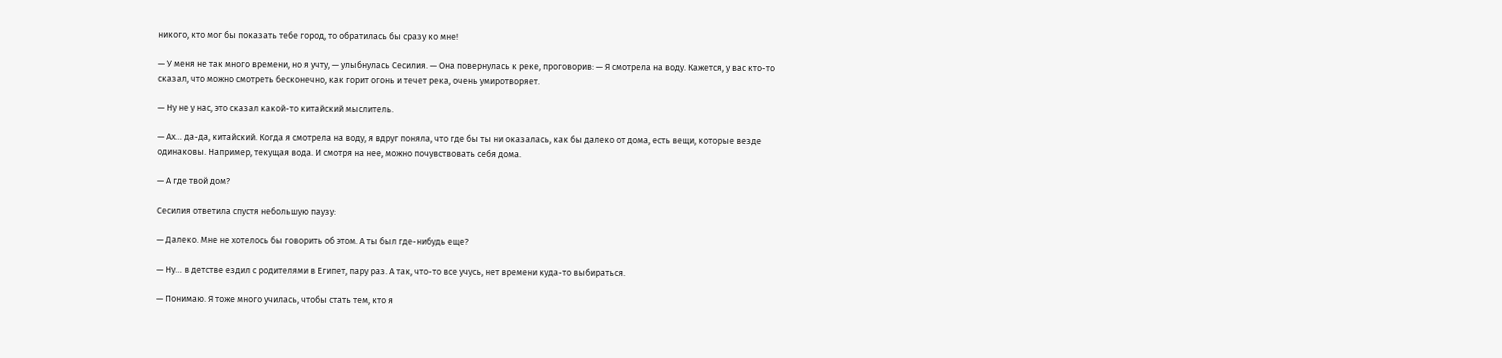никого, кто мог бы показать тебе город, то обратилась бы сразу ко мне!

— У меня не так много времени, но я учту, — улыбнулась Сесилия. — Она повернулась к реке, проговорив: — Я смотрела на воду. Кажется, у вас кто-то сказал, что можно смотреть бесконечно, как горит огонь и течет река, очень умиротворяет.

— Ну не у нас, это сказал какой-то китайский мыслитель.

— Ах… да-да, китайский. Когда я смотрела на воду, я вдруг поняла, что где бы ты ни оказалась, как бы далеко от дома, есть вещи, которые везде одинаковы. Например, текущая вода. И смотря на нее, можно почувствовать себя дома.

— А где твой дом?

Сесилия ответила спустя небольшую паузу:

— Далеко. Мне не хотелось бы говорить об этом. А ты был где-нибудь еще?

— Ну… в детстве ездил с родителями в Египет, пару раз. А так, что-то все учусь, нет времени куда-то выбираться.

— Понимаю. Я тоже много училась, чтобы стать тем, кто я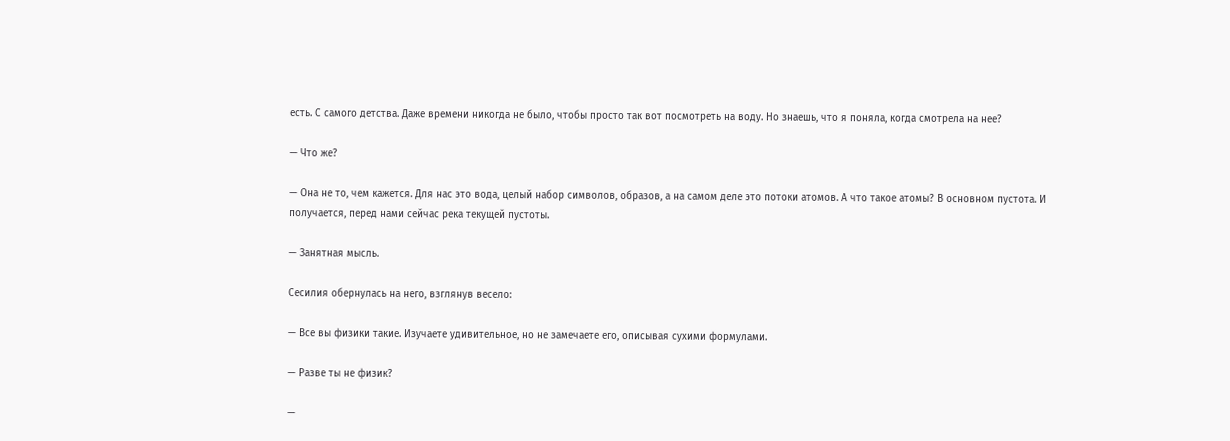есть. С самого детства. Даже времени никогда не было, чтобы просто так вот посмотреть на воду. Но знаешь, что я поняла, когда смотрела на нее?

— Что же?

— Она не то, чем кажется. Для нас это вода, целый набор символов, образов, а на самом деле это потоки атомов. А что такое атомы? В основном пустота. И получается, перед нами сейчас река текущей пустоты.

— Занятная мысль.

Сесилия обернулась на него, взглянув весело:

— Все вы физики такие. Изучаете удивительное, но не замечаете его, описывая сухими формулами.

— Разве ты не физик?

—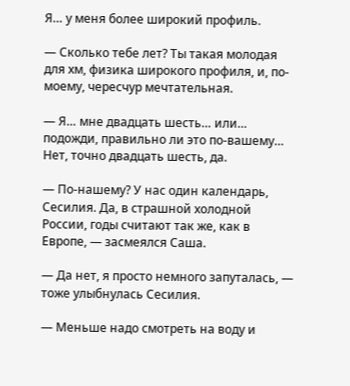Я… у меня более широкий профиль.

— Сколько тебе лет? Ты такая молодая для хм, физика широкого профиля, и, по-моему, чересчур мечтательная.

— Я… мне двадцать шесть… или… подожди, правильно ли это по-вашему… Нет, точно двадцать шесть, да.

— По-нашему? У нас один календарь, Сесилия. Да, в страшной холодной России, годы считают так же, как в Европе, — засмеялся Саша.

— Да нет, я просто немного запуталась, — тоже улыбнулась Сесилия.

— Меньше надо смотреть на воду и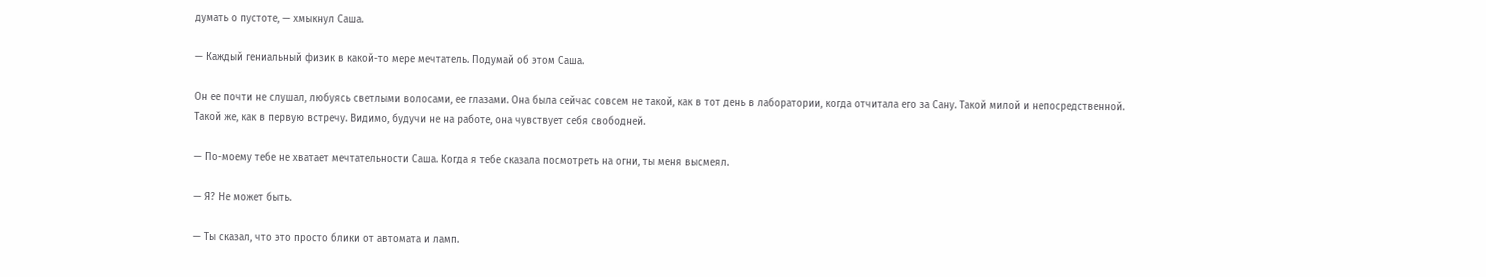думать о пустоте, — хмыкнул Саша.

— Каждый гениальный физик в какой-то мере мечтатель. Подумай об этом Саша.

Он ее почти не слушал, любуясь светлыми волосами, ее глазами. Она была сейчас совсем не такой, как в тот день в лаборатории, когда отчитала его за Сану. Такой милой и непосредственной. Такой же, как в первую встречу. Видимо, будучи не на работе, она чувствует себя свободней.

— По-моему тебе не хватает мечтательности Саша. Когда я тебе сказала посмотреть на огни, ты меня высмеял.

— Я? Не может быть.

— Ты сказал, что это просто блики от автомата и ламп.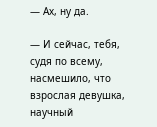— Ах, ну да.

— И сейчас, тебя, судя по всему, насмешило, что взрослая девушка, научный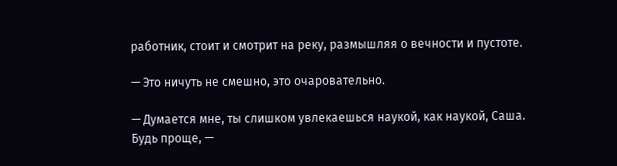работник, стоит и смотрит на реку, размышляя о вечности и пустоте.

— Это ничуть не смешно, это очаровательно.

— Думается мне, ты слишком увлекаешься наукой, как наукой, Саша. Будь проще, —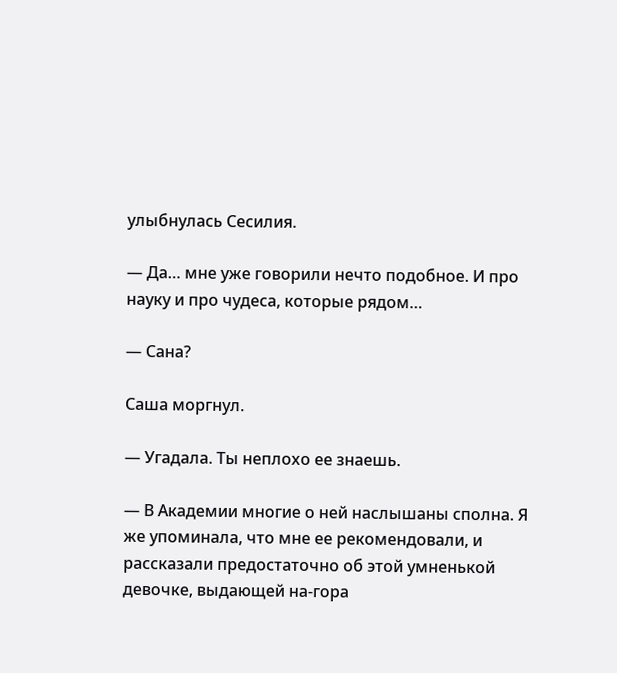улыбнулась Сесилия.

— Да… мне уже говорили нечто подобное. И про науку и про чудеса, которые рядом…

— Сана?

Саша моргнул.

— Угадала. Ты неплохо ее знаешь.

— В Академии многие о ней наслышаны сполна. Я же упоминала, что мне ее рекомендовали, и рассказали предостаточно об этой умненькой девочке, выдающей на-гора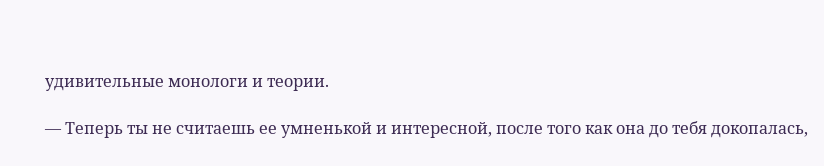удивительные монологи и теории.

— Теперь ты не считаешь ее умненькой и интересной, после того как она до тебя докопалась,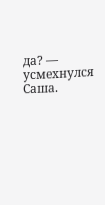да? — усмехнулся Саша.